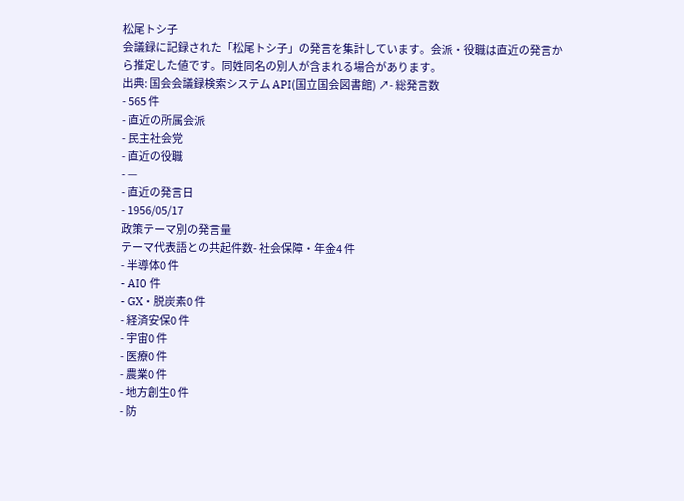松尾トシ子
会議録に記録された「松尾トシ子」の発言を集計しています。会派・役職は直近の発言から推定した値です。同姓同名の別人が含まれる場合があります。
出典: 国会会議録検索システム API(国立国会図書館) ↗- 総発言数
- 565 件
- 直近の所属会派
- 民主社会党
- 直近の役職
- —
- 直近の発言日
- 1956/05/17
政策テーマ別の発言量
テーマ代表語との共起件数- 社会保障・年金4 件
- 半導体0 件
- AI0 件
- GX・脱炭素0 件
- 経済安保0 件
- 宇宙0 件
- 医療0 件
- 農業0 件
- 地方創生0 件
- 防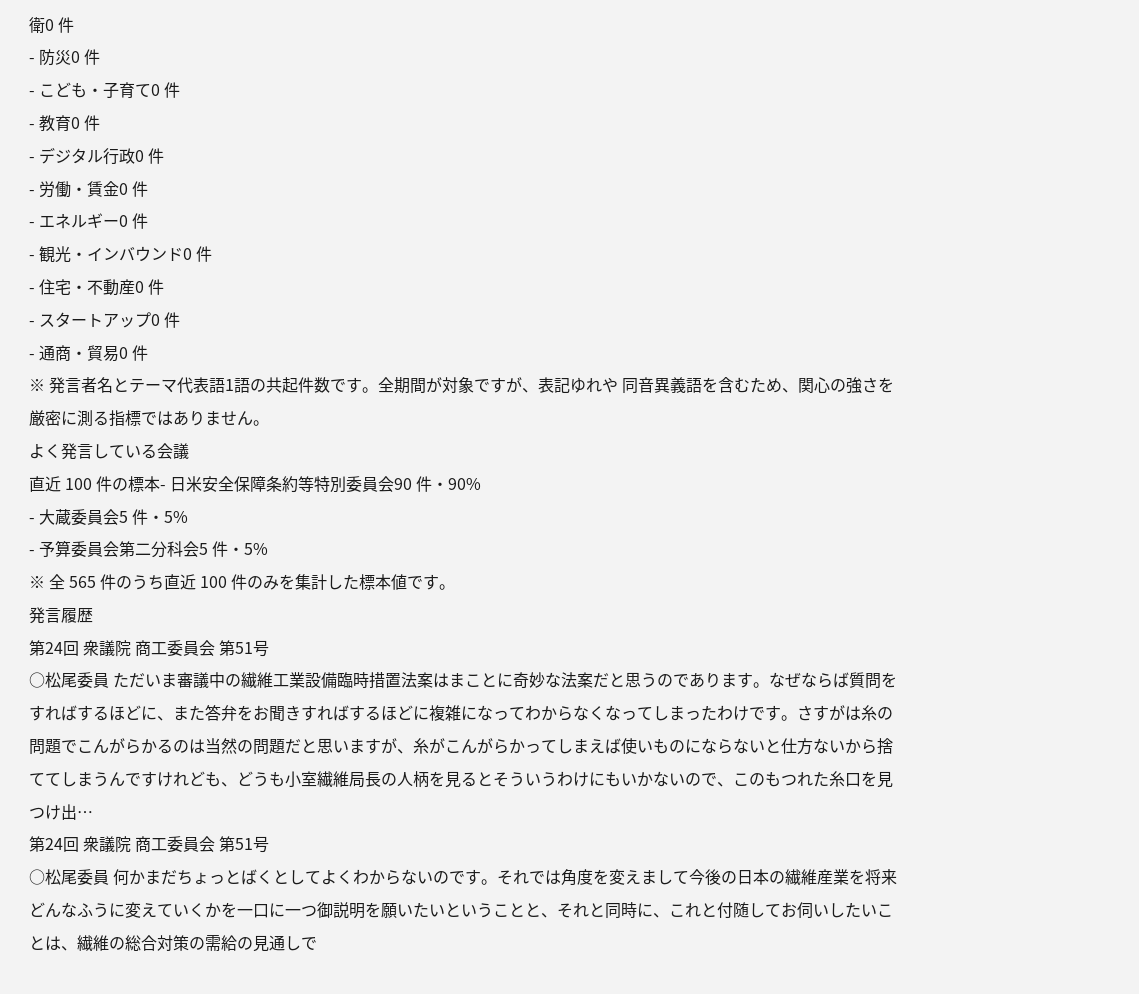衛0 件
- 防災0 件
- こども・子育て0 件
- 教育0 件
- デジタル行政0 件
- 労働・賃金0 件
- エネルギー0 件
- 観光・インバウンド0 件
- 住宅・不動産0 件
- スタートアップ0 件
- 通商・貿易0 件
※ 発言者名とテーマ代表語1語の共起件数です。全期間が対象ですが、表記ゆれや 同音異義語を含むため、関心の強さを厳密に測る指標ではありません。
よく発言している会議
直近 100 件の標本- 日米安全保障条約等特別委員会90 件・90%
- 大蔵委員会5 件・5%
- 予算委員会第二分科会5 件・5%
※ 全 565 件のうち直近 100 件のみを集計した標本値です。
発言履歴
第24回 衆議院 商工委員会 第51号
○松尾委員 ただいま審議中の繊維工業設備臨時措置法案はまことに奇妙な法案だと思うのであります。なぜならば質問をすればするほどに、また答弁をお聞きすればするほどに複雑になってわからなくなってしまったわけです。さすがは糸の問題でこんがらかるのは当然の問題だと思いますが、糸がこんがらかってしまえば使いものにならないと仕方ないから捨ててしまうんですけれども、どうも小室繊維局長の人柄を見るとそういうわけにもいかないので、このもつれた糸口を見つけ出…
第24回 衆議院 商工委員会 第51号
○松尾委員 何かまだちょっとばくとしてよくわからないのです。それでは角度を変えまして今後の日本の繊維産業を将来どんなふうに変えていくかを一口に一つ御説明を願いたいということと、それと同時に、これと付随してお伺いしたいことは、繊維の総合対策の需給の見通しで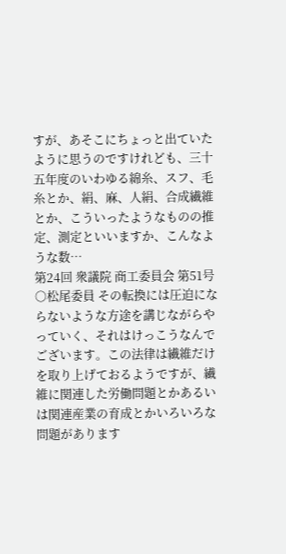すが、あそこにちょっと出ていたように思うのですけれども、三十五年度のいわゆる綿糸、スフ、毛糸とか、絹、麻、人絹、合成繊維とか、こういったようなものの推定、測定といいますか、こんなような数…
第24回 衆議院 商工委員会 第51号
○松尾委員 その転換には圧迫にならないような方途を講じながらやっていく、それはけっこうなんでございます。この法律は繊維だけを取り上げておるようですが、繊維に関連した労働問題とかあるいは関連産業の育成とかいろいろな問題があります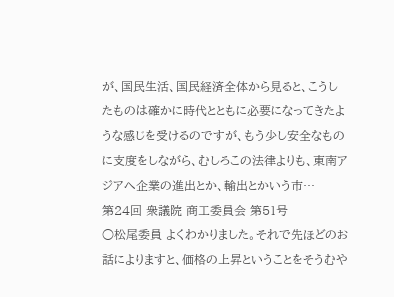が、国民生活、国民経済全体から見ると、こうしたものは確かに時代とともに必要になってきたような感じを受けるのですが、もう少し安全なものに支度をしながら、むしろこの法律よりも、東南アジアへ企業の進出とか、輸出とかいう市…
第24回 衆議院 商工委員会 第51号
○松尾委員 よくわかりました。それで先ほどのお話によりますと、価格の上昇ということをそうむや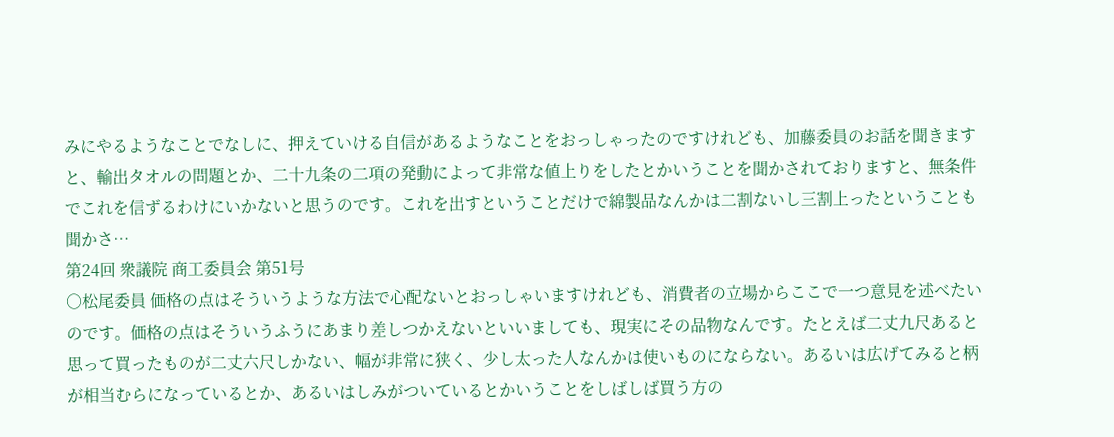みにやるようなことでなしに、押えていける自信があるようなことをおっしゃったのですけれども、加藤委員のお話を聞きますと、輸出タオルの問題とか、二十九条の二項の発動によって非常な値上りをしたとかいうことを聞かされておりますと、無条件でこれを信ずるわけにいかないと思うのです。これを出すということだけで綿製品なんかは二割ないし三割上ったということも聞かさ…
第24回 衆議院 商工委員会 第51号
○松尾委員 価格の点はそういうような方法で心配ないとおっしゃいますけれども、消費者の立場からここで一つ意見を述べたいのです。価格の点はそういうふうにあまり差しつかえないといいましても、現実にその品物なんです。たとえば二丈九尺あると思って買ったものが二丈六尺しかない、幅が非常に狭く、少し太った人なんかは使いものにならない。あるいは広げてみると柄が相当むらになっているとか、あるいはしみがついているとかいうことをしばしば買う方の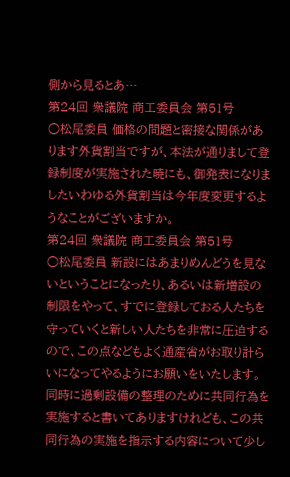側から見るとあ…
第24回 衆議院 商工委員会 第51号
○松尾委員 価格の問題と密接な関係があります外貨割当ですが、本法が通りまして登録制度が実施された暁にも、御発表になりましたいわゆる外貨割当は今年度変更するようなことがございますか。
第24回 衆議院 商工委員会 第51号
○松尾委員 新設にはあまりめんどうを見ないということになったり、あるいは新増設の制限をやって、すでに登録しておる人たちを守っていくと新しい人たちを非常に圧迫するので、この点などもよく通産省がお取り計らいになってやるようにお願いをいたします。同時に過剰設備の整理のために共同行為を実施すると書いてありますけれども、この共同行為の実施を指示する内容について少し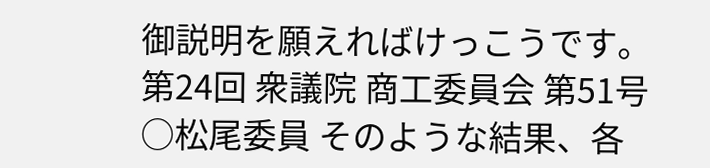御説明を願えればけっこうです。
第24回 衆議院 商工委員会 第51号
○松尾委員 そのような結果、各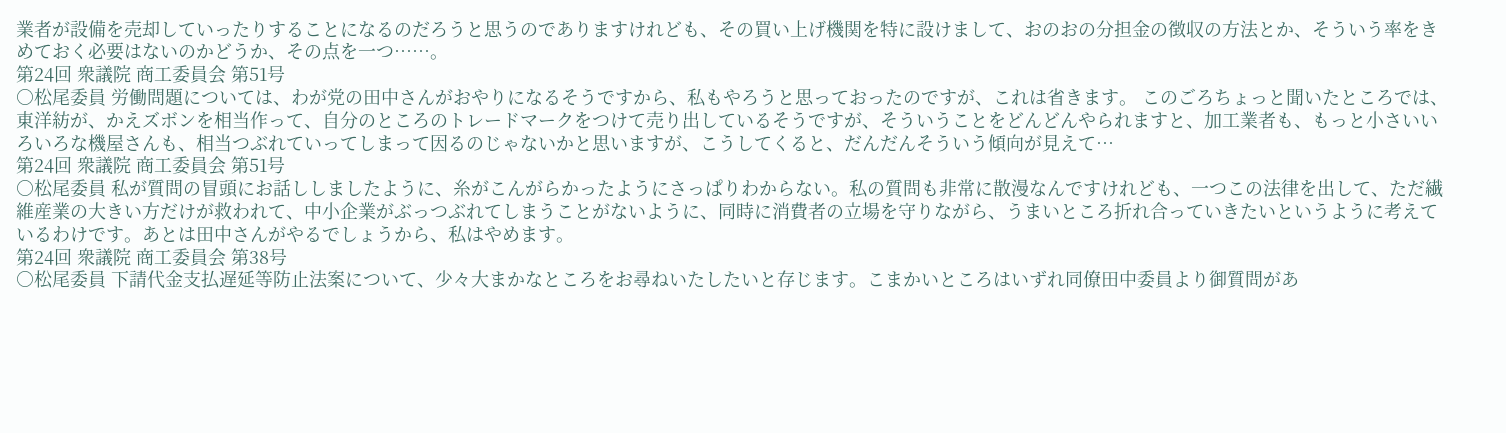業者が設備を売却していったりすることになるのだろうと思うのでありますけれども、その買い上げ機関を特に設けまして、おのおの分担金の徴収の方法とか、そういう率をきめておく必要はないのかどうか、その点を一つ……。
第24回 衆議院 商工委員会 第51号
○松尾委員 労働問題については、わが党の田中さんがおやりになるそうですから、私もやろうと思っておったのですが、これは省きます。 このごろちょっと聞いたところでは、東洋紡が、かえズボンを相当作って、自分のところのトレードマークをつけて売り出しているそうですが、そういうことをどんどんやられますと、加工業者も、もっと小さいいろいろな機屋さんも、相当つぶれていってしまって因るのじゃないかと思いますが、こうしてくると、だんだんそういう傾向が見えて…
第24回 衆議院 商工委員会 第51号
○松尾委員 私が質問の冒頭にお話ししましたように、糸がこんがらかったようにさっぱりわからない。私の質問も非常に散漫なんですけれども、一つこの法律を出して、ただ繊維産業の大きい方だけが救われて、中小企業がぶっつぶれてしまうことがないように、同時に消費者の立場を守りながら、うまいところ折れ合っていきたいというように考えているわけです。あとは田中さんがやるでしょうから、私はやめます。
第24回 衆議院 商工委員会 第38号
○松尾委員 下請代金支払遅延等防止法案について、少々大まかなところをお尋ねいたしたいと存じます。こまかいところはいずれ同僚田中委員より御質問があ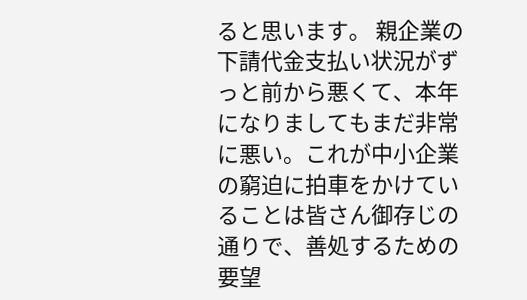ると思います。 親企業の下請代金支払い状況がずっと前から悪くて、本年になりましてもまだ非常に悪い。これが中小企業の窮迫に拍車をかけていることは皆さん御存じの通りで、善処するための要望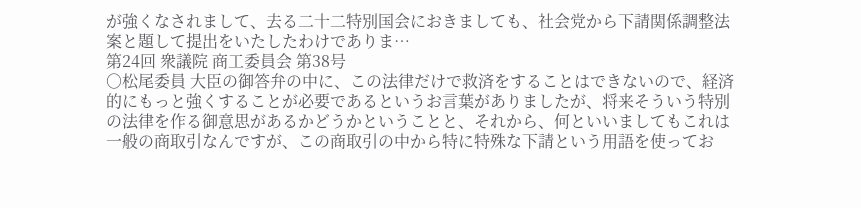が強くなされまして、去る二十二特別国会におきましても、社会党から下請関係調整法案と題して提出をいたしたわけでありま…
第24回 衆議院 商工委員会 第38号
○松尾委員 大臣の御答弁の中に、この法律だけで救済をすることはできないので、経済的にもっと強くすることが必要であるというお言葉がありましたが、将来そういう特別の法律を作る御意思があるかどうかということと、それから、何といいましてもこれは一般の商取引なんですが、この商取引の中から特に特殊な下請という用語を使ってお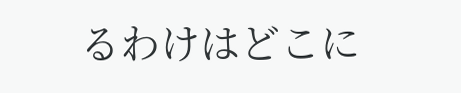るわけはどこに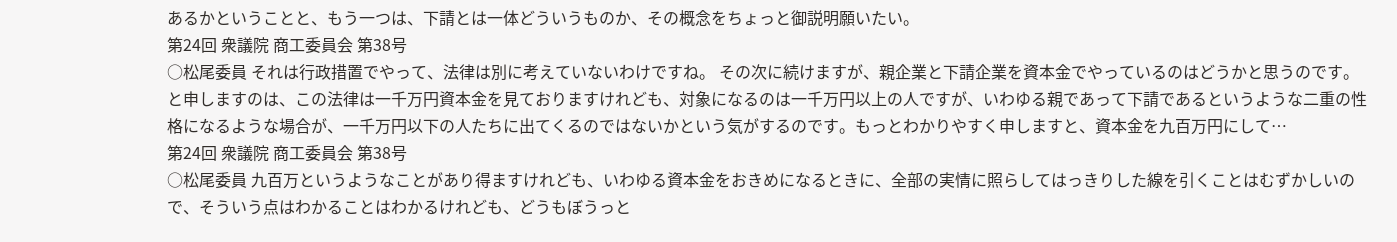あるかということと、もう一つは、下請とは一体どういうものか、その概念をちょっと御説明願いたい。
第24回 衆議院 商工委員会 第38号
○松尾委員 それは行政措置でやって、法律は別に考えていないわけですね。 その次に続けますが、親企業と下請企業を資本金でやっているのはどうかと思うのです。と申しますのは、この法律は一千万円資本金を見ておりますけれども、対象になるのは一千万円以上の人ですが、いわゆる親であって下請であるというような二重の性格になるような場合が、一千万円以下の人たちに出てくるのではないかという気がするのです。もっとわかりやすく申しますと、資本金を九百万円にして…
第24回 衆議院 商工委員会 第38号
○松尾委員 九百万というようなことがあり得ますけれども、いわゆる資本金をおきめになるときに、全部の実情に照らしてはっきりした線を引くことはむずかしいので、そういう点はわかることはわかるけれども、どうもぼうっと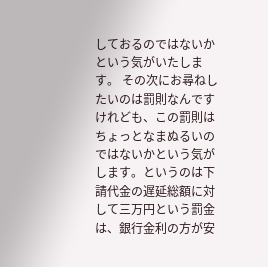しておるのではないかという気がいたします。 その次にお尋ねしたいのは罰則なんですけれども、この罰則はちょっとなまぬるいのではないかという気がします。というのは下請代金の遅延総額に対して三万円という罰金は、銀行金利の方が安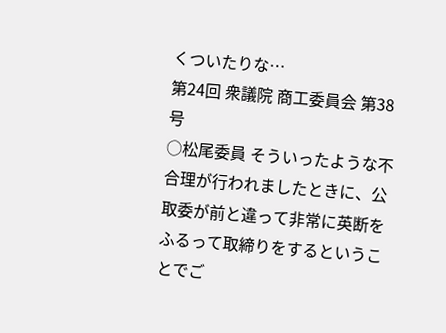くついたりな…
第24回 衆議院 商工委員会 第38号
○松尾委員 そういったような不合理が行われましたときに、公取委が前と違って非常に英断をふるって取締りをするということでご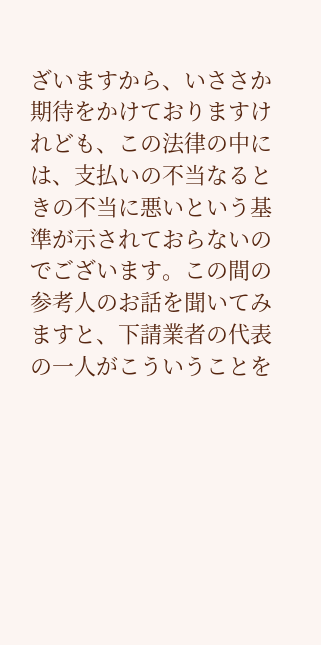ざいますから、いささか期待をかけておりますけれども、この法律の中には、支払いの不当なるときの不当に悪いという基準が示されておらないのでございます。この間の参考人のお話を聞いてみますと、下請業者の代表の一人がこういうことを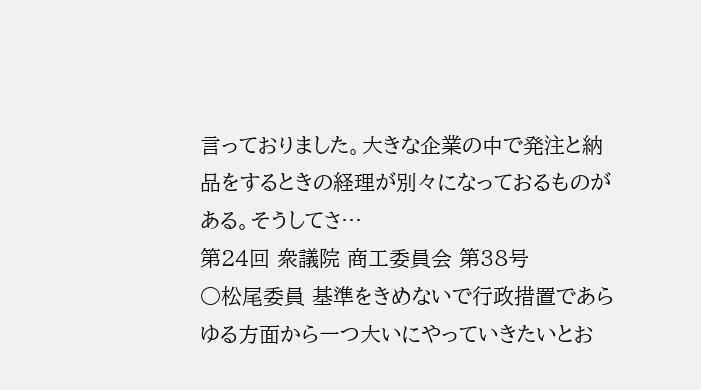言っておりました。大きな企業の中で発注と納品をするときの経理が別々になっておるものがある。そうしてさ…
第24回 衆議院 商工委員会 第38号
○松尾委員 基準をきめないで行政措置であらゆる方面から一つ大いにやっていきたいとお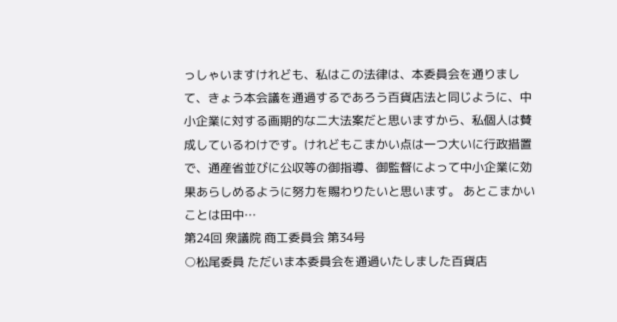っしゃいますけれども、私はこの法律は、本委員会を通りまして、きょう本会議を通過するであろう百貨店法と同じように、中小企業に対する画期的な二大法案だと思いますから、私個人は賛成しているわけです。けれどもこまかい点は一つ大いに行政措置で、通産省並びに公収等の御指導、御監督によって中小企業に効果あらしめるように努力を賜わりたいと思います。 あとこまかいことは田中…
第24回 衆議院 商工委員会 第34号
○松尾委員 ただいま本委員会を通過いたしました百貨店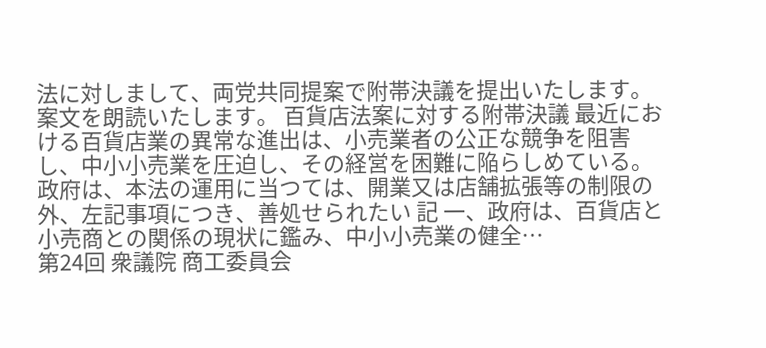法に対しまして、両党共同提案で附帯決議を提出いたします。案文を朗読いたします。 百貨店法案に対する附帯決議 最近における百貨店業の異常な進出は、小売業者の公正な競争を阻害し、中小小売業を圧迫し、その経営を困難に陥らしめている。 政府は、本法の運用に当つては、開業又は店舗拡張等の制限の外、左記事項につき、善処せられたい 記 一、政府は、百貨店と小売商との関係の現状に鑑み、中小小売業の健全…
第24回 衆議院 商工委員会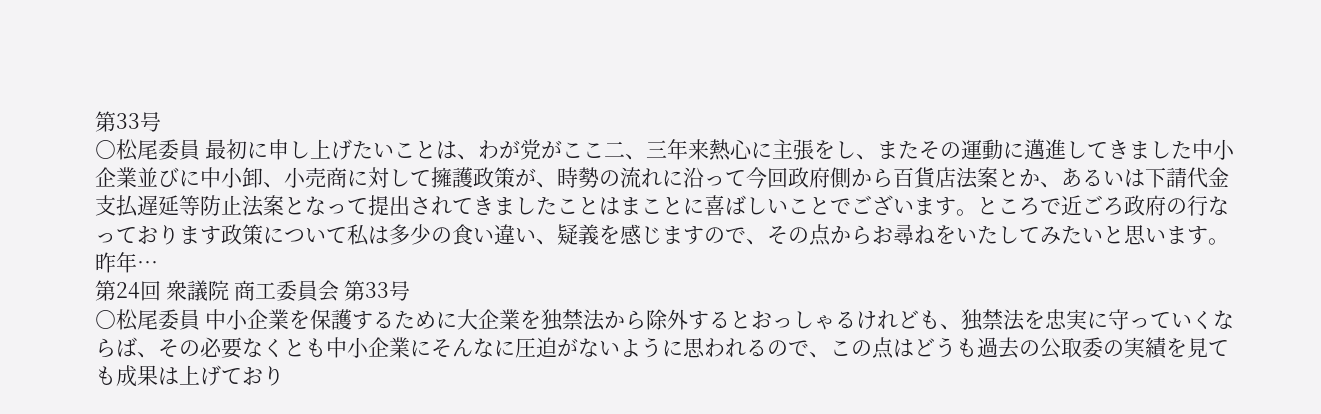第33号
○松尾委員 最初に申し上げたいことは、わが党がここ二、三年来熱心に主張をし、またその運動に邁進してきました中小企業並びに中小卸、小売商に対して擁護政策が、時勢の流れに沿って今回政府側から百貨店法案とか、あるいは下請代金支払遅延等防止法案となって提出されてきましたことはまことに喜ばしいことでございます。ところで近ごろ政府の行なっております政策について私は多少の食い違い、疑義を感じますので、その点からお尋ねをいたしてみたいと思います。 昨年…
第24回 衆議院 商工委員会 第33号
○松尾委員 中小企業を保護するために大企業を独禁法から除外するとおっしゃるけれども、独禁法を忠実に守っていくならば、その必要なくとも中小企業にそんなに圧迫がないように思われるので、この点はどうも過去の公取委の実績を見ても成果は上げており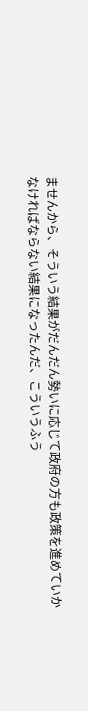ませんから、そういう結果がだんだん勢いに応じて政府の方も政策を進めていかなければならない結果になったんだ、こういうふう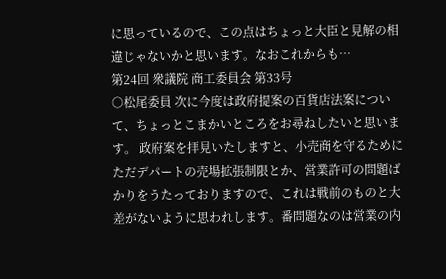に思っているので、この点はちょっと大臣と見解の相違じゃないかと思います。なおこれからも…
第24回 衆議院 商工委員会 第33号
○松尾委員 次に今度は政府提案の百貨店法案について、ちょっとこまかいところをお尋ねしたいと思います。 政府案を拝見いたしますと、小売商を守るためにただデパートの売場拡張制限とか、営業許可の問題ばかりをうたっておりますので、これは戦前のものと大差がないように思われします。番問題なのは営業の内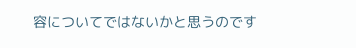容についてではないかと思うのです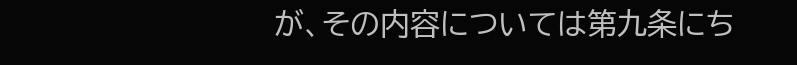が、その内容については第九条にち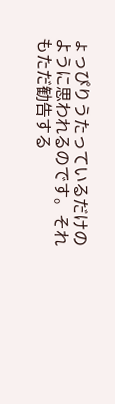ょっぴりうたっているだけのように思われるのです。それもただ勧告する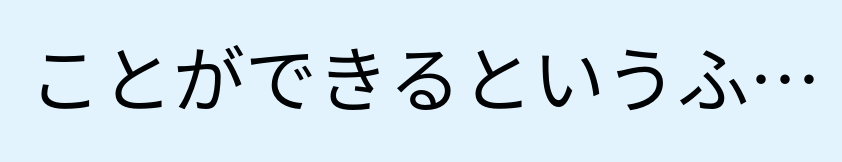ことができるというふ…